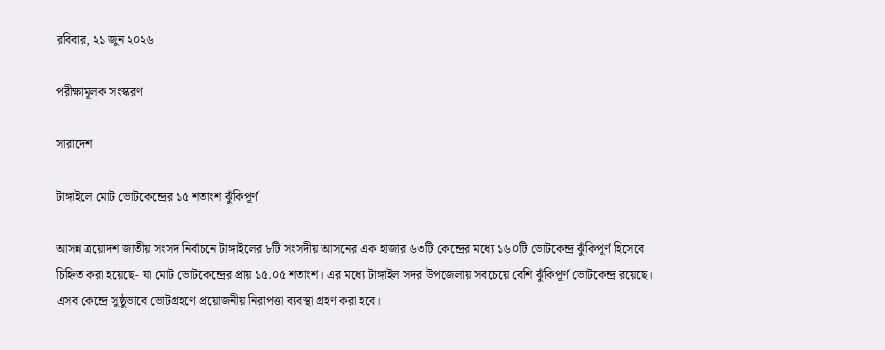রবিবার, ২১ জুন ২০২৬

পরীক্ষামূলক সংস্করণ

সারাদেশ

টাঙ্গাইলে মোট ভোটকেন্দ্রের ১৫ শতাংশ ঝুঁকিপূর্ণ

আসন্ন ত্রয়োদশ জাতীয় সংসদ নির্বাচনে টাঙ্গাইলের ৮টি সংসদীয় আসনের এক হাজার ৬৩টি কেন্দ্রের মধ্যে ১৬০টি ভোটকেন্দ্র ঝুঁকিপূর্ণ হিসেবে চিহ্নিত করা হয়েছে- যা মোট ভোটকেন্দ্রের প্রায় ১৫.০৫ শতাংশ। এর মধ্যে টাঙ্গাইল সদর উপজেলায় সবচেয়ে বেশি ঝুঁকিপূর্ণ ভোটকেন্দ্র রয়েছে। এসব কেন্দ্রে সুষ্ঠুভাবে ভোটগ্রহণে প্রয়োজনীয় নিরাপত্তা ব্যবস্থা গ্রহণ করা হবে।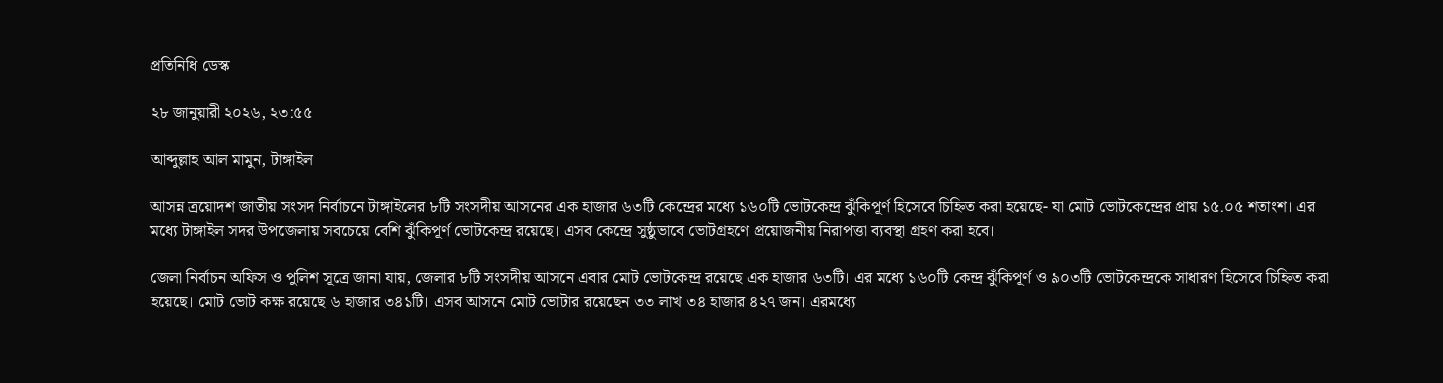প্রতিনিধি ডেস্ক

২৮ জানুয়ারী ২০২৬, ২৩:৫৫

আব্দুল্লাহ আল মামুন, টাঙ্গাইল

আসন্ন ত্রয়োদশ জাতীয় সংসদ নির্বাচনে টাঙ্গাইলের ৮টি সংসদীয় আসনের এক হাজার ৬৩টি কেন্দ্রের মধ্যে ১৬০টি ভোটকেন্দ্র ঝুঁকিপূর্ণ হিসেবে চিহ্নিত করা হয়েছে- যা মোট ভোটকেন্দ্রের প্রায় ১৫.০৫ শতাংশ। এর মধ্যে টাঙ্গাইল সদর উপজেলায় সবচেয়ে বেশি ঝুঁকিপূর্ণ ভোটকেন্দ্র রয়েছে। এসব কেন্দ্রে সুষ্ঠুভাবে ভোটগ্রহণে প্রয়োজনীয় নিরাপত্তা ব্যবস্থা গ্রহণ করা হবে।

জেলা নির্বাচন অফিস ও পুলিশ সূত্রে জানা যায়, জেলার ৮টি সংসদীয় আসনে এবার মোট ভোটকেন্দ্র রয়েছে এক হাজার ৬৩টি। এর মধ্যে ১৬০টি কেন্দ্র ঝুঁকিপূর্ণ ও ৯০৩টি ভোটকেন্দ্রকে সাধারণ হিসেবে চিহ্নিত করা হয়েছে। মোট ভোট কক্ষ রয়েছে ৬ হাজার ৩৪১টি। এসব আসনে মোট ভোটার রয়েছেন ৩৩ লাখ ৩৪ হাজার ৪২৭ জন। এরমধ্যে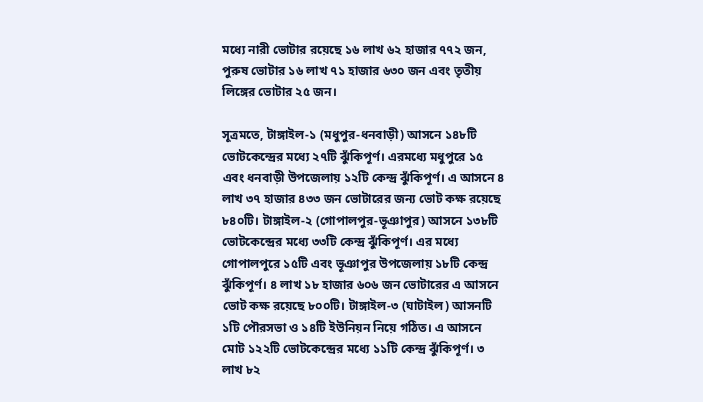মধ্যে নারী ভোটার রয়েছে ১৬ লাখ ৬২ হাজার ৭৭২ জন, পুরুষ ভোটার ১৬ লাখ ৭১ হাজার ৬৩০ জন এবং তৃতীয় লিঙ্গের ভোটার ২৫ জন।

সূত্রমতে, টাঙ্গাইল-১ (মধুপুর-ধনবাড়ী) আসনে ১৪৮টি ভোটকেন্দ্রের মধ্যে ২৭টি ঝুঁকিপূর্ণ। এরমধ্যে মধুপুরে ১৫ এবং ধনবাড়ী উপজেলায় ১২টি কেন্দ্র ঝুঁকিপূর্ণ। এ আসনে ৪ লাখ ৩৭ হাজার ৪৩৩ জন ভোটারের জন্য ভোট কক্ষ রয়েছে ৮৪০টি। টাঙ্গাইল-২ (গোপালপুর-ভূঞাপুর) আসনে ১৩৮টি ভোটকেন্দ্রের মধ্যে ৩৩টি কেন্দ্র ঝুঁকিপূর্ণ। এর মধ্যে গোপালপুরে ১৫টি এবং ভূঞাপুর উপজেলায় ১৮টি কেন্দ্র ঝুঁকিপূর্ণ। ৪ লাখ ১৮ হাজার ৬০৬ জন ভোটারের এ আসনে ভোট কক্ষ রয়েছে ৮০০টি। টাঙ্গাইল-৩ (ঘাটাইল) আসনটি ১টি পৌরসভা ও ১৪টি ইউনিয়ন নিয়ে গঠিত। এ আসনে মোট ১২২টি ভোটকেন্দ্রের মধ্যে ১১টি কেন্দ্র ঝুঁকিপূর্ণ। ৩ লাখ ৮২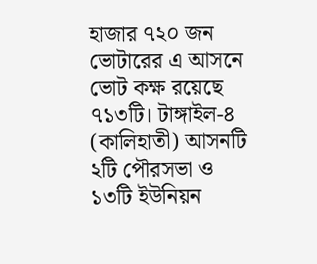হাজার ৭২০ জন ভোটারের এ আসনে ভোট কক্ষ রয়েছে ৭১৩টি। টাঙ্গাইল-৪ (কালিহাতী) আসনটি ২টি পৌরসভা ও ১৩টি ইউনিয়ন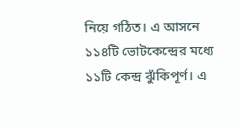নিয়ে গঠিত। এ আসনে ১১৪টি ভোটকেন্দ্রের মধ্যে ১১টি কেন্দ্র ঝুঁকিপূর্ণ। এ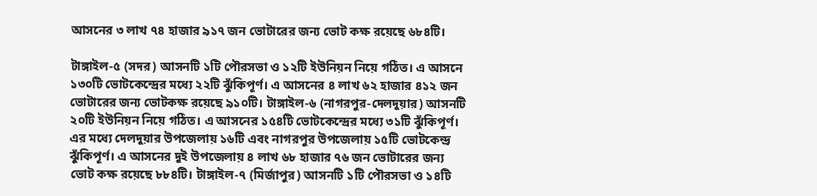আসনের ৩ লাখ ৭৪ হাজার ৯১৭ জন ভোটারের জন্য ভোট কক্ষ রয়েছে ৬৮৪টি।

টাঙ্গাইল-৫ (সদর) আসনটি ১টি পৌরসভা ও ১২টি ইউনিয়ন নিয়ে গঠিত। এ আসনে ১৩০টি ভোটকেন্দ্রের মধ্যে ২২টি ঝুঁকিপূর্ণ। এ আসনের ৪ লাখ ৬২ হাজার ৪১২ জন ভোটারের জন্য ভোটকক্ষ রয়েছে ৯১০টি। টাঙ্গাইল-৬ (নাগরপুর-দেলদুয়ার) আসনটি ২০টি ইউনিয়ন নিয়ে গঠিত। এ আসনের ১৫৪টি ভোটকেন্দ্রের মধ্যে ৩১টি ঝুঁকিপূর্ণ। এর মধ্যে দেলদুয়ার উপজেলায় ১৬টি এবং নাগরপুর উপজেলায় ১৫টি ভোটকেন্দ্র ঝুঁকিপূর্ণ। এ আসনের দুই উপজেলায় ৪ লাখ ৬৮ হাজার ৭৬ জন ভোটারের জন্য ভোট কক্ষ রয়েছে ৮৮৪টি। টাঙ্গাইল-৭ (মির্জাপুর) আসনটি ১টি পৌরসভা ও ১৪টি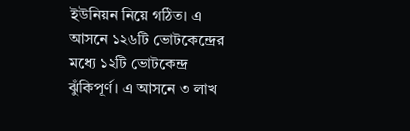ইউনিয়ন নিয়ে গঠিত। এ আসনে ১২৬টি ভোটকেন্দ্রের মধ্যে ১২টি ভোটকেন্দ্র ঝুঁকিপূর্ণ। এ আসনে ৩ লাখ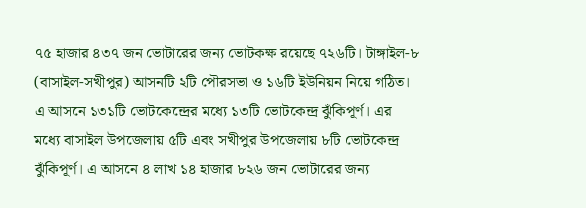৭৫ হাজার ৪৩৭ জন ভোটারের জন্য ভোটকক্ষ রয়েছে ৭২৬টি। টাঙ্গাইল-৮ (বাসাইল-সখীপুর) আসনটি ২টি পৌরসভা ও ১৬টি ইউনিয়ন নিয়ে গঠিত। এ আসনে ১৩১টি ভোটকেন্দ্রের মধ্যে ১৩টি ভোটকেন্দ্র ঝুঁকিপূর্ণ। এর মধ্যে বাসাইল উপজেলায় ৫টি এবং সখীপুর উপজেলায় ৮টি ভোটকেন্দ্র ঝুঁকিপূর্ণ। এ আসনে ৪ লাখ ১৪ হাজার ৮২৬ জন ভোটারের জন্য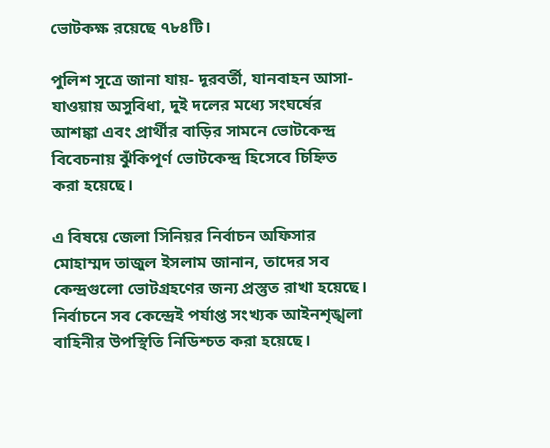ভোটকক্ষ রয়েছে ৭৮৪টি।

পুলিশ সূত্রে জানা যায়- দূরবর্তী, যানবাহন আসা-যাওয়ায় অসুবিধা, দুই দলের মধ্যে সংঘর্ষের আশঙ্কা এবং প্রার্থীর বাড়ির সামনে ভোটকেন্দ্র বিবেচনায় ঝুঁকিপূর্ণ ভোটকেন্দ্র হিসেবে চিহ্নিত করা হয়েছে।

এ বিষয়ে জেলা সিনিয়র নির্বাচন অফিসার মোহাম্মদ তাজুল ইসলাম জানান, তাদের সব কেন্দ্রগুলো ভোটগ্রহণের জন্য প্রস্তুত রাখা হয়েছে। নির্বাচনে সব কেন্দ্রেই পর্যাপ্ত সংখ্যক আইনশৃঙ্খলা বাহিনীর উপস্থিতি নিডিশ্চত করা হয়েছে।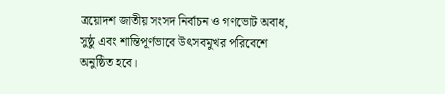ত্রয়োদশ জাতীয় সংসদ নির্বাচন ও গণভোট অবাধ, সুষ্ঠু এবং শান্তিপূর্ণভাবে উৎসবমুখর পরিবেশে অনুষ্ঠিত হবে।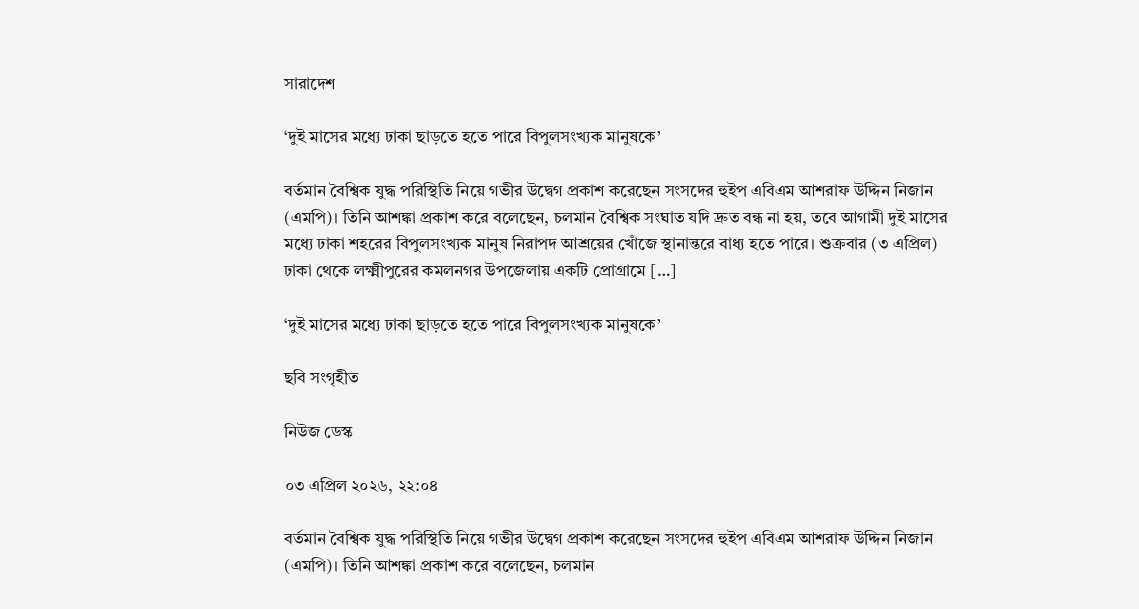সারাদেশ

‘দুই মাসের মধ্যে ঢাকা ছাড়তে হতে পারে বিপুলসংখ্যক মানুষকে’

বর্তমান বৈশ্বিক যুদ্ধ পরিস্থিতি নিয়ে গভীর উদ্বেগ প্রকাশ করেছেন সংসদের হুইপ এবিএম আশরাফ উদ্দিন নিজান (এমপি)। তিনি আশঙ্কা প্রকাশ করে বলেছেন, চলমান বৈশ্বিক সংঘাত যদি দ্রুত বন্ধ না হয়, তবে আগামী দুই মাসের মধ্যে ঢাকা শহরের বিপুলসংখ্যক মানুষ নিরাপদ আশ্রয়ের খোঁজে স্থানান্তরে বাধ্য হতে পারে। শুক্রবার (৩ এপ্রিল) ঢাকা থেকে লক্ষ্মীপুরের কমলনগর উপজেলায় একটি প্রোগ্রামে […]

‘দুই মাসের মধ্যে ঢাকা ছাড়তে হতে পারে বিপুলসংখ্যক মানুষকে’

ছবি সংগৃহীত

নিউজ ডেস্ক

০৩ এপ্রিল ২০২৬, ২২:০৪

বর্তমান বৈশ্বিক যুদ্ধ পরিস্থিতি নিয়ে গভীর উদ্বেগ প্রকাশ করেছেন সংসদের হুইপ এবিএম আশরাফ উদ্দিন নিজান (এমপি)। তিনি আশঙ্কা প্রকাশ করে বলেছেন, চলমান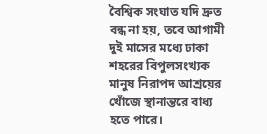বৈশ্বিক সংঘাত যদি দ্রুত বন্ধ না হয়, তবে আগামী দুই মাসের মধ্যে ঢাকা শহরের বিপুলসংখ্যক মানুষ নিরাপদ আশ্রয়ের খোঁজে স্থানান্তরে বাধ্য হতে পারে।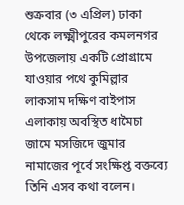শুক্রবার (৩ এপ্রিল) ঢাকা থেকে লক্ষ্মীপুরের কমলনগর উপজেলায় একটি প্রোগ্রামে যাওয়ার পথে কুমিল্লার লাকসাম দক্ষিণ বাইপাস এলাকায় অবস্থিত ধামৈচা জামে মসজিদে জুমার নামাজের পূর্বে সংক্ষিপ্ত বক্তব্যে তিনি এসব কথা বলেন।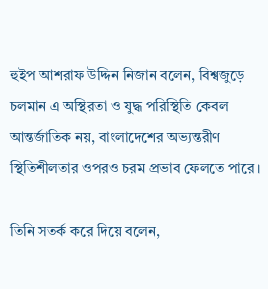হুইপ আশরাফ উদ্দিন নিজান বলেন, বিশ্বজুড়ে চলমান এ অস্থিরতা ও যুদ্ধ পরিস্থিতি কেবল আন্তর্জাতিক নয়, বাংলাদেশের অভ্যন্তরীণ স্থিতিশীলতার ওপরও চরম প্রভাব ফেলতে পারে।

তিনি সতর্ক করে দিয়ে বলেন,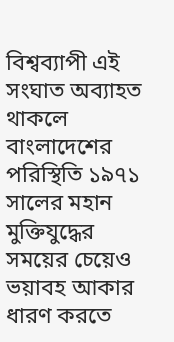বিশ্বব্যাপী এই সংঘাত অব্যাহত থাকলে বাংলাদেশের পরিস্থিতি ১৯৭১ সালের মহান মুক্তিযুদ্ধের সময়ের চেয়েও ভয়াবহ আকার ধারণ করতে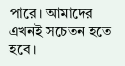পারে। আমাদের এখনই সচেতন হতে হবে।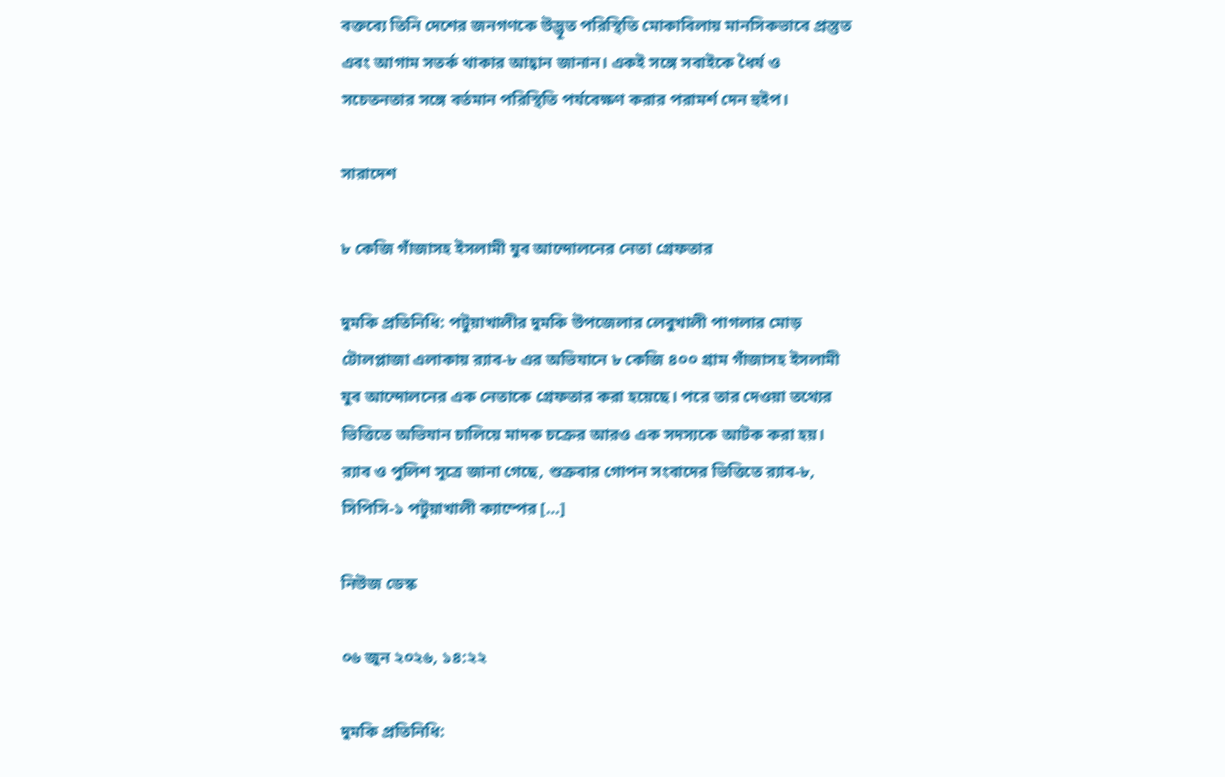বক্তব্যে তিনি দেশের জনগণকে উদ্ভূত পরিস্থিতি মোকাবিলায় মানসিকভাবে প্রস্তুত এবং আগাম সতর্ক থাকার আহ্বান জানান। একই সঙ্গে সবাইকে ধৈর্য ও সচেতনতার সঙ্গে বর্তমান পরিস্থিতি পর্যবেক্ষণ করার পরামর্শ দেন হুইপ।

সারাদেশ

৮ কেজি গাঁজাসহ ইসলামী যুব আন্দোলনের নেতা গ্রেফতার

দুমকি প্রতিনিধি: পটুয়াখালীর দুমকি উপজেলার লেবুখালী পাগলার মোড় টোলপ্লাজা এলাকায় র‍্যাব-৮ এর অভিযানে ৮ কেজি ৪০০ গ্রাম গাঁজাসহ ইসলামী যুব আন্দোলনের এক নেতাকে গ্রেফতার করা হয়েছে। পরে তার দেওয়া তথ্যের ভিত্তিতে অভিযান চালিয়ে মাদক চক্রের আরও এক সদস্যকে আটক করা হয়। র‍্যাব ও পুলিশ সূত্রে জানা গেছে, শুক্রবার গোপন সংবাদের ভিত্তিতে র‍্যাব-৮, সিপিসি-১ পটুয়াখালী ক্যাম্পের […]

নিউজ ডেস্ক

০৬ জুন ২০২৬, ১৪:২২

দুমকি প্রতিনিধি: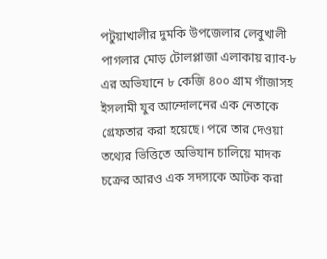পটুয়াখালীর দুমকি উপজেলার লেবুখালী পাগলার মোড় টোলপ্লাজা এলাকায় র‍্যাব-৮ এর অভিযানে ৮ কেজি ৪০০ গ্রাম গাঁজাসহ ইসলামী যুব আন্দোলনের এক নেতাকে গ্রেফতার করা হয়েছে। পরে তার দেওয়া তথ্যের ভিত্তিতে অভিযান চালিয়ে মাদক চক্রের আরও এক সদস্যকে আটক করা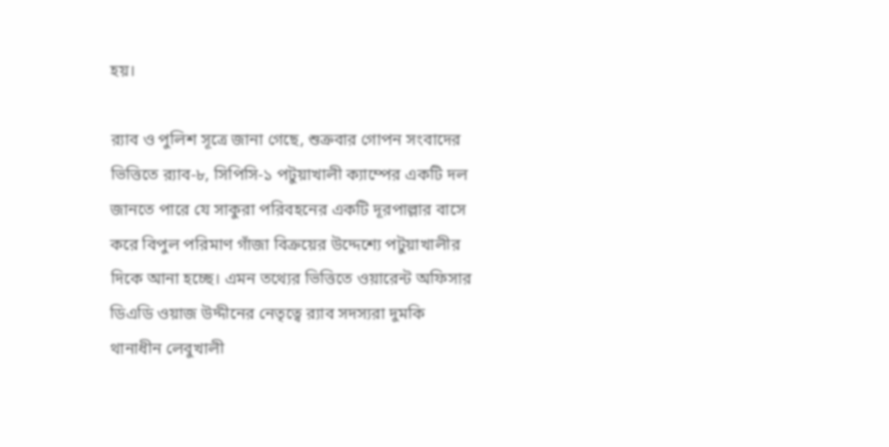হয়।

র‍্যাব ও পুলিশ সূত্রে জানা গেছে, শুক্রবার গোপন সংবাদের ভিত্তিতে র‍্যাব-৮, সিপিসি-১ পটুয়াখালী ক্যাম্পের একটি দল জানতে পারে যে সাকুরা পরিবহনের একটি দূরপাল্লার বাসে করে বিপুল পরিমাণ গাঁজা বিক্রয়ের উদ্দেশ্যে পটুয়াখালীর দিকে আনা হচ্ছে। এমন তথ্যের ভিত্তিতে ওয়ারেন্ট অফিসার ডিএডি ওয়াজ উদ্দীনের নেতৃত্বে র‍্যাব সদস্যরা দুমকি থানাধীন লেবুখালী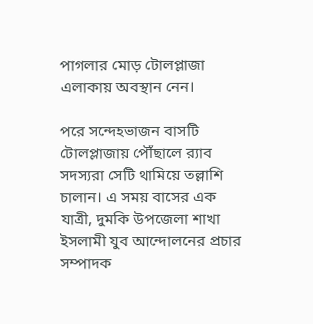পাগলার মোড় টোলপ্লাজা এলাকায় অবস্থান নেন।

পরে সন্দেহভাজন বাসটি টোলপ্লাজায় পৌঁছালে র‍্যাব সদস্যরা সেটি থামিয়ে তল্লাশি চালান। এ সময় বাসের এক যাত্রী, দুমকি উপজেলা শাখা ইসলামী যুব আন্দোলনের প্রচার সম্পাদক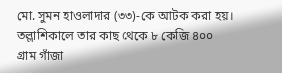মো. সুমন হাওলাদার (৩৩)-কে আটক করা হয়। তল্লাশিকালে তার কাছ থেকে ৮ কেজি ৪০০ গ্রাম গাঁজা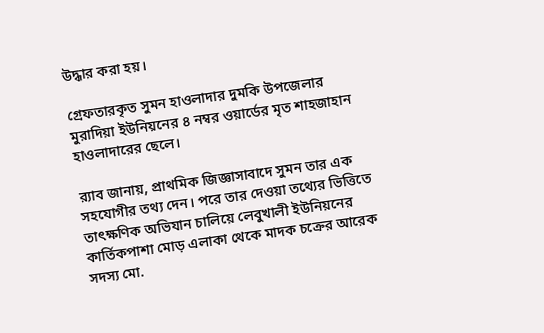উদ্ধার করা হয়।

গ্রেফতারকৃত সুমন হাওলাদার দুমকি উপজেলার মুরাদিয়া ইউনিয়নের ৪ নম্বর ওয়ার্ডের মৃত শাহজাহান হাওলাদারের ছেলে।

র‍্যাব জানায়, প্রাথমিক জিজ্ঞাসাবাদে সুমন তার এক সহযোগীর তথ্য দেন। পরে তার দেওয়া তথ্যের ভিত্তিতে তাৎক্ষণিক অভিযান চালিয়ে লেবুখালী ইউনিয়নের কার্তিকপাশা মোড় এলাকা থেকে মাদক চক্রের আরেক সদস্য মো.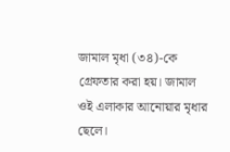জামাল মৃধা (৩৪)-কে গ্রেফতার করা হয়। জামাল ওই এলাকার আনোয়ার মৃধার ছেলে।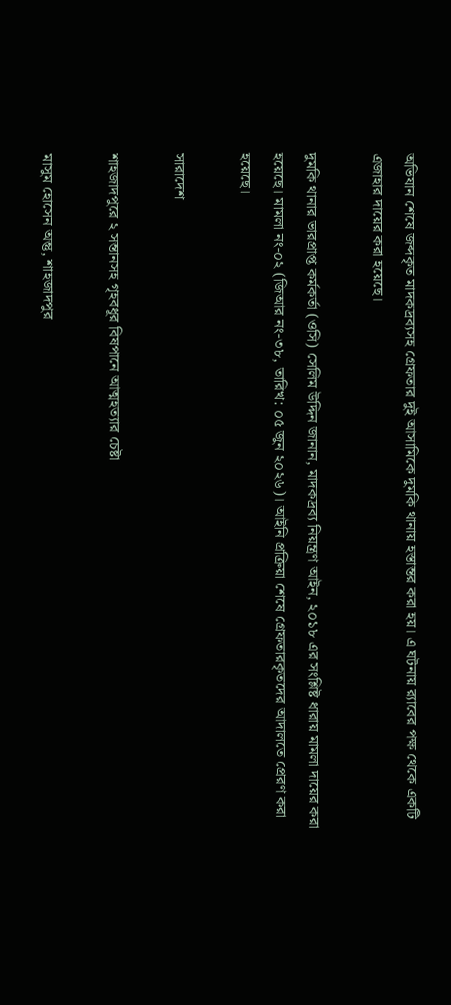অভিযান শেষে জব্দকৃত মাদকদ্রব্যসহ গ্রেফতার দুই আসামিকে দুমকি থানায় হস্তান্তর করা হয়। এ ঘটনায় র‍্যাবের পক্ষ থেকে একটি এজাহার দায়ের করা হয়েছে।

দুমকি থানার ভারপ্রাপ্ত কর্মকর্তা (ওসি) সেলিম উদ্দিন জানান, মাদকদ্রব্য নিয়ন্ত্রণ আইন, ২০১৮ এর সংশ্লিষ্ট ধারায় মামলা দায়ের করা হয়েছে। মামলা নং-০২ (জিআর নং-৩৮, তারিখ: ০৫ জুন ২০২৬)। আইনি প্রক্রিয়া শেষে গ্রেফতারকৃতদের আদালতে প্রেরণ করা হয়েছে।

সারাদেশ

শাহজাদপুরে ২ সন্তানসহ গৃহবধূর বিষপানে আত্মহত্যার চেষ্টা

মাসুম হোসেন অন্তু, শাহজাদপুর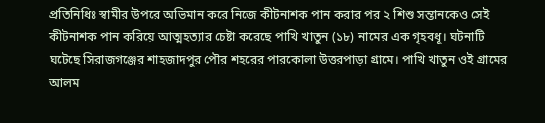প্রতিনিধিঃ স্বামীর উপরে অভিমান করে নিজে কীটনাশক পান করার পর ২ শিশু সন্তানকেও সেই কীটনাশক পান করিয়ে আত্মহত্যার চেষ্টা করেছে পাখি খাতুন (১৮) নামের এক গৃহবধূ। ঘটনাটি ঘটেছে সিরাজগঞ্জের শাহজাদপুর পৌর শহরের পারকোলা উত্তরপাড়া গ্রামে। পাখি খাতুন ওই গ্রামের আলম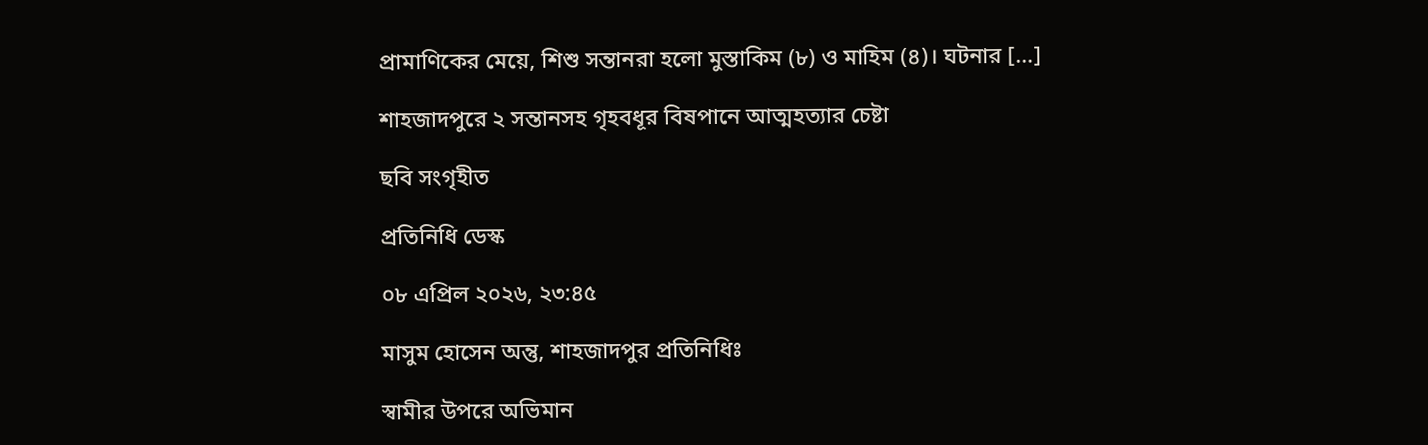প্রামাণিকের মেয়ে, শিশু সন্তানরা হলো মুস্তাকিম (৮) ও মাহিম (৪)। ঘটনার […]

শাহজাদপুরে ২ সন্তানসহ গৃহবধূর বিষপানে আত্মহত্যার চেষ্টা

ছবি সংগৃহীত

প্রতিনিধি ডেস্ক

০৮ এপ্রিল ২০২৬, ২৩:৪৫

মাসুম হোসেন অন্তু, শাহজাদপুর প্রতিনিধিঃ

স্বামীর উপরে অভিমান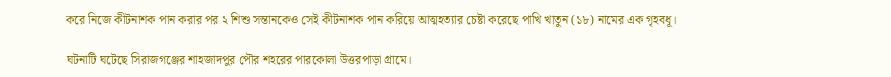করে নিজে কীটনাশক পান করার পর ২ শিশু সন্তানকেও সেই কীটনাশক পান করিয়ে আত্মহত্যার চেষ্টা করেছে পাখি খাতুন (১৮) নামের এক গৃহবধূ।

ঘটনাটি ঘটেছে সিরাজগঞ্জের শাহজাদপুর পৌর শহরের পারকোলা উত্তরপাড়া গ্রামে।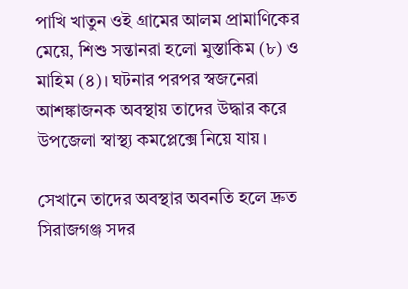পাখি খাতুন ওই গ্রামের আলম প্রামাণিকের মেয়ে, শিশু সন্তানরা হলো মুস্তাকিম (৮) ও মাহিম (৪)। ঘটনার পরপর স্বজনেরা আশঙ্কাজনক অবস্থায় তাদের উদ্ধার করে উপজেলা স্বাস্থ্য কমপ্লেক্সে নিয়ে যায়।

সেখানে তাদের অবস্থার অবনতি হলে দ্রুত সিরাজগঞ্জ সদর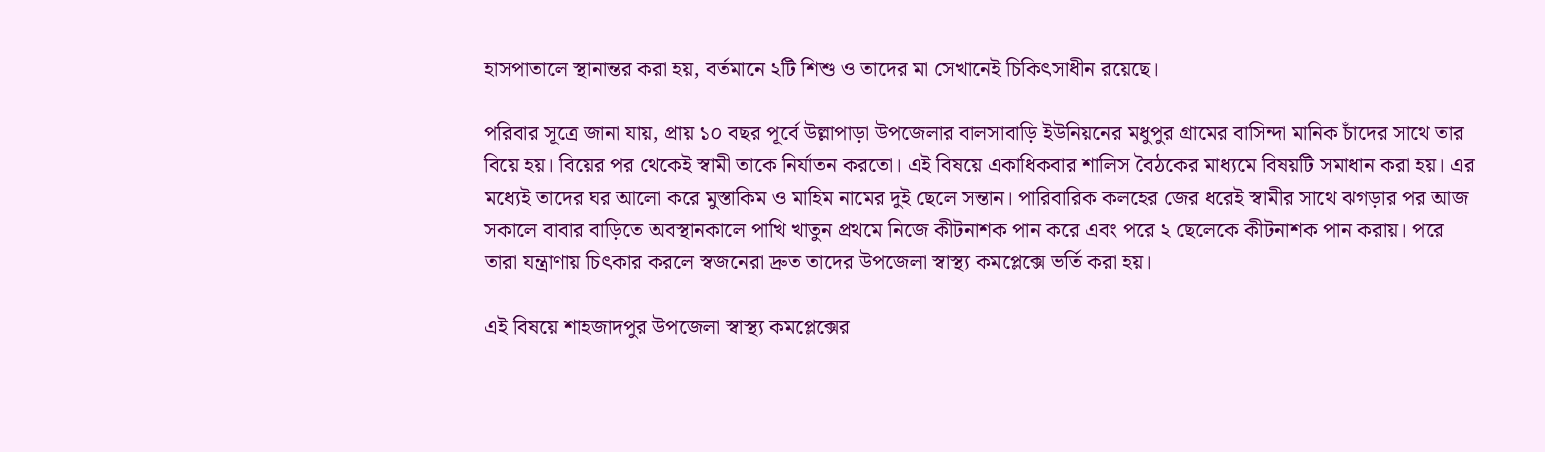হাসপাতালে স্থানান্তর করা হয়, বর্তমানে ২টি শিশু ও তাদের মা সেখানেই চিকিৎসাধীন রয়েছে।

পরিবার সূত্রে জানা যায়, প্রায় ১০ বছর পূর্বে উল্লাপাড়া উপজেলার বালসাবাড়ি ইউনিয়নের মধুপুর গ্রামের বাসিন্দা মানিক চাঁদের সাথে তার বিয়ে হয়। বিয়ের পর থেকেই স্বামী তাকে নির্যাতন করতো। এই বিষয়ে একাধিকবার শালিস বৈঠকের মাধ্যমে বিষয়টি সমাধান করা হয়। এর মধ্যেই তাদের ঘর আলো করে মুস্তাকিম ও মাহিম নামের দুই ছেলে সন্তান। পারিবারিক কলহের জের ধরেই স্বামীর সাথে ঝগড়ার পর আজ সকালে বাবার বাড়িতে অবস্থানকালে পাখি খাতুন প্রথমে নিজে কীটনাশক পান করে এবং পরে ২ ছেলেকে কীটনাশক পান করায়। পরে তারা যন্ত্রাণায় চিৎকার করলে স্বজনেরা দ্রুত তাদের উপজেলা স্বাস্থ্য কমপ্লেক্সে ভর্তি করা হয়।

এই বিষয়ে শাহজাদপুর উপজেলা স্বাস্থ্য কমপ্লেক্সের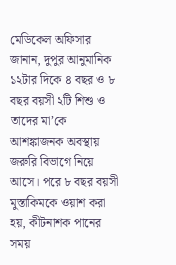মেডিকেল অফিসার জানান, দুপুর আনুমানিক ১২টার দিকে ৪ বছর ও ৮ বছর বয়সী ২টি শিশু ও তাদের মা’কে আশঙ্কাজনক অবস্থায় জরুরি বিভাগে নিয়ে আসে। পরে ৮ বছর বয়সী মুস্তাকিমকে ওয়াশ করা হয়, কীটনাশক পানের সময়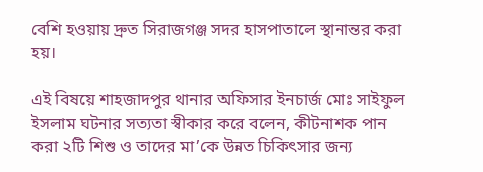বেশি হ‌ওয়ায় দ্রুত সিরাজগঞ্জ সদর হাসপাতালে স্থানান্তর করা হয়।

এই বিষয়ে শাহজাদপুর থানার অফিসার ইনচার্জ মোঃ সাইফুল ইসলাম ঘটনার সত্যতা স্বীকার করে বলেন, কীটনাশক পান করা ২টি শিশু ও তাদের মা’কে উন্নত চিকিৎসার জন্য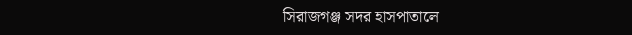সিরাজগঞ্জ সদর হাসপাতালে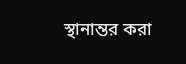স্থানান্তর করা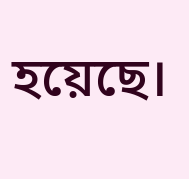হয়েছে।